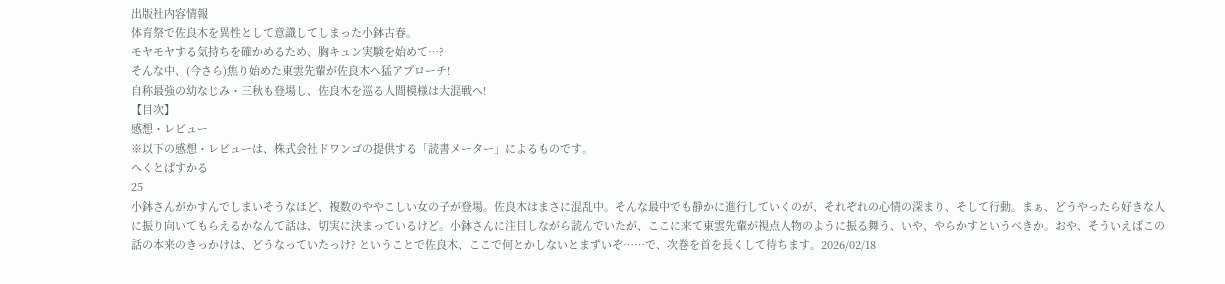出版社内容情報
体育祭で佐良木を異性として意識してしまった小鉢古春。
モヤモヤする気持ちを確かめるため、胸キュン実験を始めて…?
そんな中、(今さら)焦り始めた東雲先輩が佐良木へ猛アプローチ!
自称最強の幼なじみ・三秋も登場し、佐良木を巡る人間模様は大混戦へ!
【目次】
感想・レビュー
※以下の感想・レビューは、株式会社ドワンゴの提供する「読書メーター」によるものです。
へくとぱすかる
25
小鉢さんがかすんでしまいそうなほど、複数のややこしい女の子が登場。佐良木はまさに混乱中。そんな最中でも静かに進行していくのが、それぞれの心情の深まり、そして行動。まぁ、どうやったら好きな人に振り向いてもらえるかなんて話は、切実に決まっているけど。小鉢さんに注目しながら読んでいたが、ここに来て東雲先輩が視点人物のように振る舞う、いや、やらかすというべきか。おや、そういえばこの話の本来のきっかけは、どうなっていたっけ? ということで佐良木、ここで何とかしないとまずいぞ……で、次巻を首を長くして待ちます。2026/02/18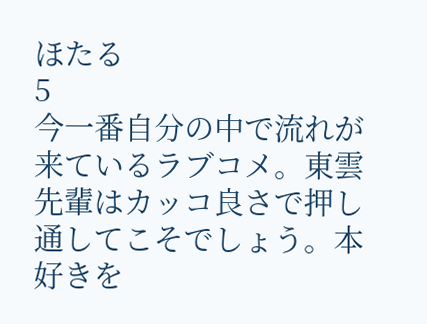ほたる
5
今一番自分の中で流れが来ているラブコメ。東雲先輩はカッコ良さで押し通してこそでしょう。本好きを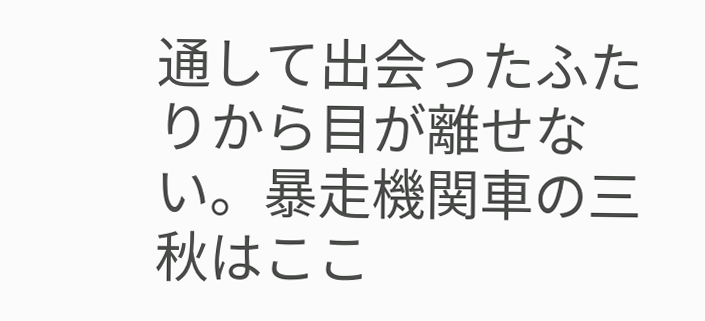通して出会ったふたりから目が離せない。暴走機関車の三秋はここ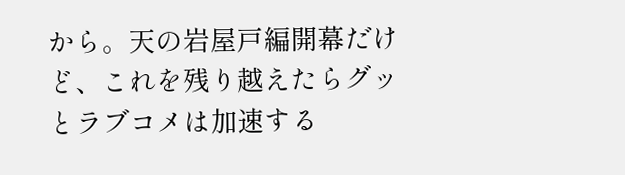から。天の岩屋戸編開幕だけど、これを残り越えたらグッとラブコメは加速する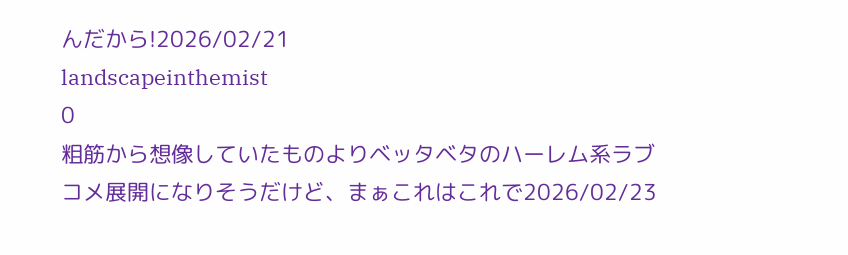んだから!2026/02/21
landscapeinthemist
0
粗筋から想像していたものよりベッタベタのハーレム系ラブコメ展開になりそうだけど、まぁこれはこれで2026/02/23